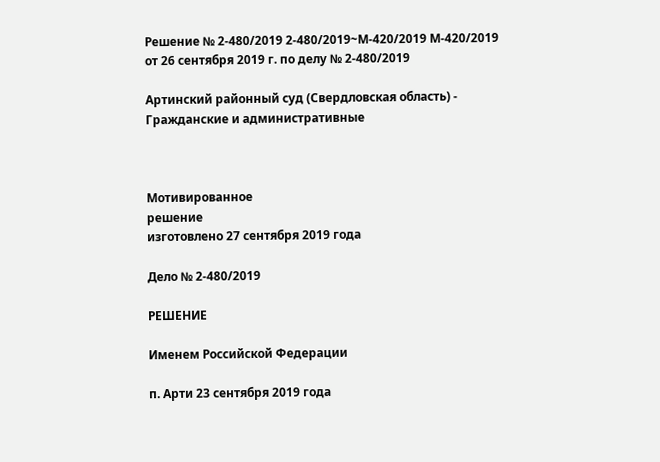Решение № 2-480/2019 2-480/2019~М-420/2019 М-420/2019 от 26 сентября 2019 г. по делу № 2-480/2019

Артинский районный суд (Свердловская область) - Гражданские и административные



Мотивированное
решение
изготовлено 27 сентября 2019 года

Дело № 2-480/2019

РЕШЕНИЕ

Именем Российской Федерации

п. Арти 23 сентября 2019 года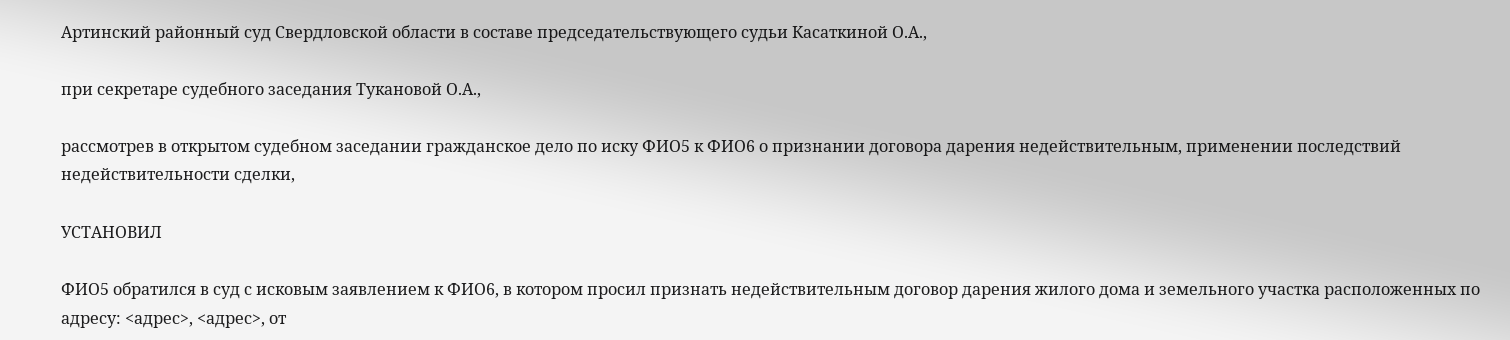Артинский районный суд Свердловской области в составе председательствующего судьи Касаткиной О.А.,

при секретаре судебного заседания Тукановой О.А.,

рассмотрев в открытом судебном заседании гражданское дело по иску ФИО5 к ФИО6 о признании договора дарения недействительным, применении последствий недействительности сделки,

УСТАНОВИЛ

ФИО5 обратился в суд с исковым заявлением к ФИО6, в котором просил признать недействительным договор дарения жилого дома и земельного участка расположенных по адресу: <адрес>, <адрес>, от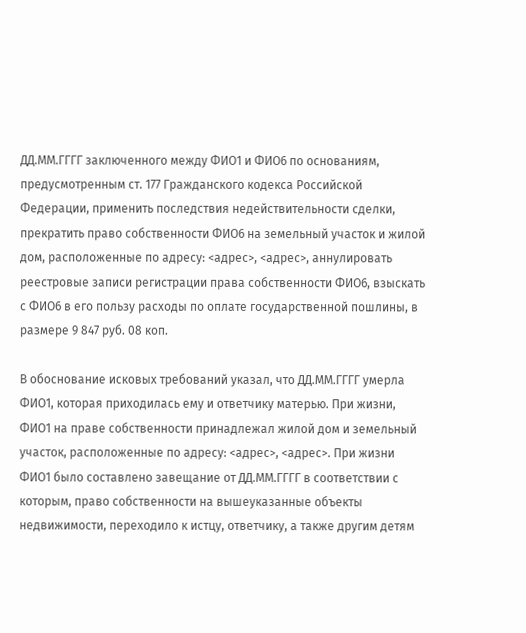ДД.ММ.ГГГГ заключенного между ФИО1 и ФИО6 по основаниям, предусмотренным ст. 177 Гражданского кодекса Российской Федерации, применить последствия недействительности сделки, прекратить право собственности ФИО6 на земельный участок и жилой дом, расположенные по адресу: <адрес>, <адрес>, аннулировать реестровые записи регистрации права собственности ФИО6, взыскать с ФИО6 в его пользу расходы по оплате государственной пошлины, в размере 9 847 руб. 08 коп.

В обоснование исковых требований указал, что ДД.ММ.ГГГГ умерла ФИО1, которая приходилась ему и ответчику матерью. При жизни, ФИО1 на праве собственности принадлежал жилой дом и земельный участок, расположенные по адресу: <адрес>, <адрес>. При жизни ФИО1 было составлено завещание от ДД.ММ.ГГГГ в соответствии с которым, право собственности на вышеуказанные объекты недвижимости, переходило к истцу, ответчику, а также другим детям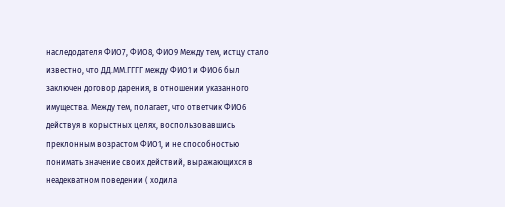наследодателя ФИО7, ФИО8, ФИО9 Между тем, истцу стало известно, что ДД.ММ.ГГГГ между ФИО1 и ФИО6 был заключен договор дарения, в отношении указанного имущества. Между тем, полагает, что ответчик ФИО6 действуя в корыстных целях, воспользовавшись преклонным возрастом ФИО1, и не способностью понимать значение своих действий, выражающихся в неадекватном поведении ( ходила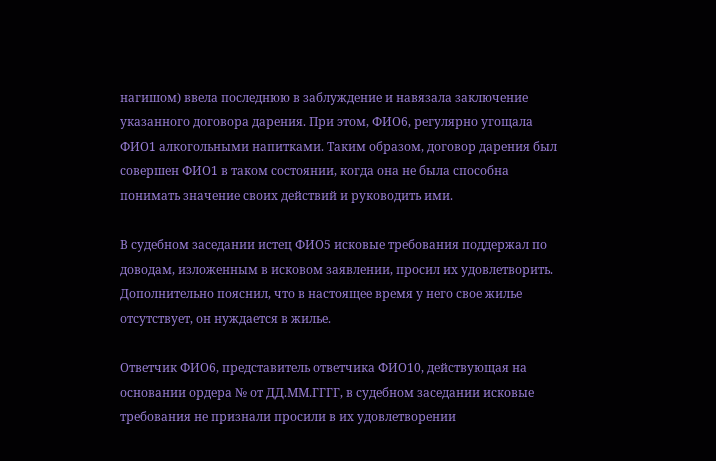нагишом) ввела последнюю в заблуждение и навязала заключение указанного договора дарения. При этом, ФИО6, регулярно угощала ФИО1 алкогольными напитками. Таким образом, договор дарения был совершен ФИО1 в таком состоянии, когда она не была способна понимать значение своих действий и руководить ими.

В судебном заседании истец ФИО5 исковые требования поддержал по доводам, изложенным в исковом заявлении, просил их удовлетворить. Дополнительно пояснил, что в настоящее время у него свое жилье отсутствует, он нуждается в жилье.

Ответчик ФИО6, представитель ответчика ФИО10, действующая на основании ордера № от ДД.ММ.ГГГГ, в судебном заседании исковые требования не признали просили в их удовлетворении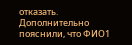отказать. Дополнительно пояснили, что ФИО1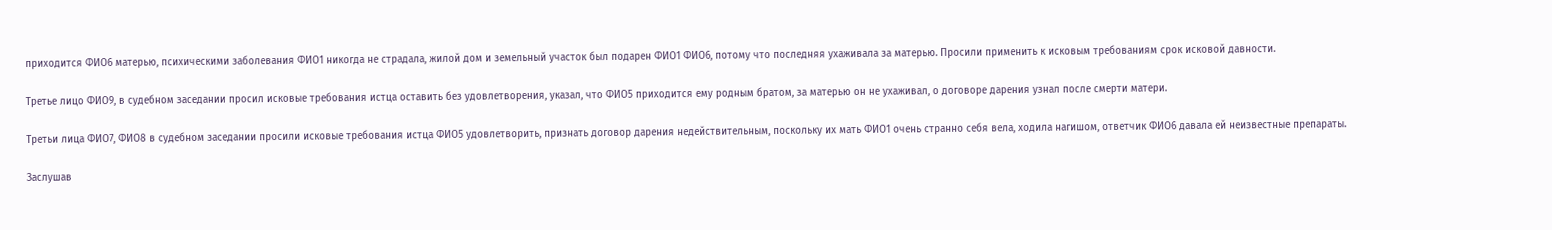приходится ФИО6 матерью, психическими заболевания ФИО1 никогда не страдала, жилой дом и земельный участок был подарен ФИО1 ФИО6, потому что последняя ухаживала за матерью. Просили применить к исковым требованиям срок исковой давности.

Третье лицо ФИО9, в судебном заседании просил исковые требования истца оставить без удовлетворения, указал, что ФИО5 приходится ему родным братом, за матерью он не ухаживал, о договоре дарения узнал после смерти матери.

Третьи лица ФИО7, ФИО8 в судебном заседании просили исковые требования истца ФИО5 удовлетворить, признать договор дарения недействительным, поскольку их мать ФИО1 очень странно себя вела, ходила нагишом, ответчик ФИО6 давала ей неизвестные препараты.

Заслушав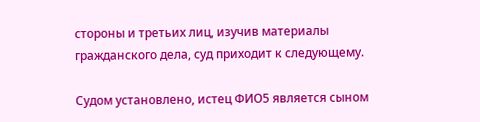стороны и третьих лиц, изучив материалы гражданского дела, суд приходит к следующему.

Судом установлено, истец ФИО5 является сыном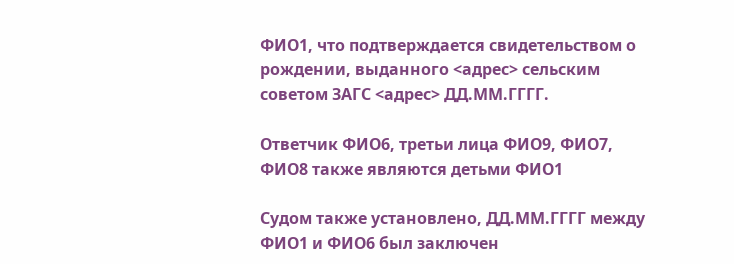ФИО1, что подтверждается свидетельством о рождении, выданного <адрес> сельским советом ЗАГС <адрес> ДД.ММ.ГГГГ.

Ответчик ФИО6, третьи лица ФИО9, ФИО7, ФИО8 также являются детьми ФИО1

Судом также установлено, ДД.ММ.ГГГГ между ФИО1 и ФИО6 был заключен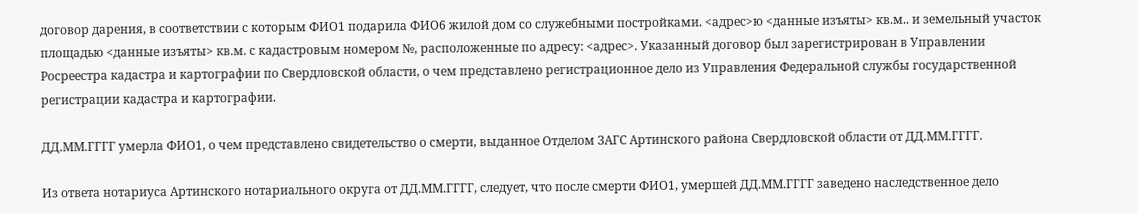договор дарения, в соответствии с которым ФИО1 подарила ФИО6 жилой дом со служебными постройками. <адрес>ю <данные изъяты> кв.м.. и земельный участок площадью <данные изъяты> кв.м. с кадастровым номером №, расположенные по адресу: <адрес>. Указанный договор был зарегистрирован в Управлении Росреестра кадастра и картографии по Свердловской области, о чем представлено регистрационное дело из Управления Федеральной службы государственной регистрации кадастра и картографии.

ДД.ММ.ГГГГ умерла ФИО1, о чем представлено свидетельство о смерти, выданное Отделом ЗАГС Артинского района Свердловской области от ДД.ММ.ГГГГ.

Из ответа нотариуса Артинского нотариального округа от ДД.ММ.ГГГГ, следует, что после смерти ФИО1, умершей ДД.ММ.ГГГГ заведено наследственное дело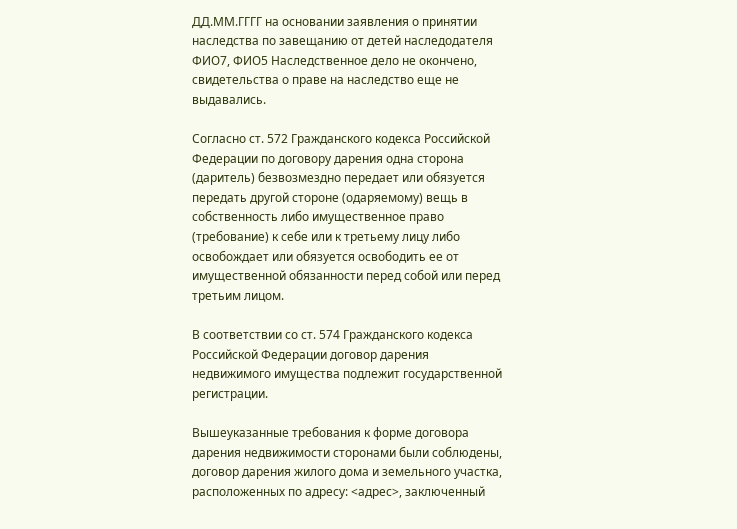ДД.ММ.ГГГГ на основании заявления о принятии наследства по завещанию от детей наследодателя ФИО7, ФИО5 Наследственное дело не окончено, свидетельства о праве на наследство еще не выдавались.

Согласно ст. 572 Гражданского кодекса Российской Федерации по договору дарения одна сторона (даритель) безвозмездно передает или обязуется передать другой стороне (одаряемому) вещь в собственность либо имущественное право (требование) к себе или к третьему лицу либо освобождает или обязуется освободить ее от имущественной обязанности перед собой или перед третьим лицом.

В соответствии со ст. 574 Гражданского кодекса Российской Федерации договор дарения недвижимого имущества подлежит государственной регистрации.

Вышеуказанные требования к форме договора дарения недвижимости сторонами были соблюдены, договор дарения жилого дома и земельного участка, расположенных по адресу: <адрес>, заключенный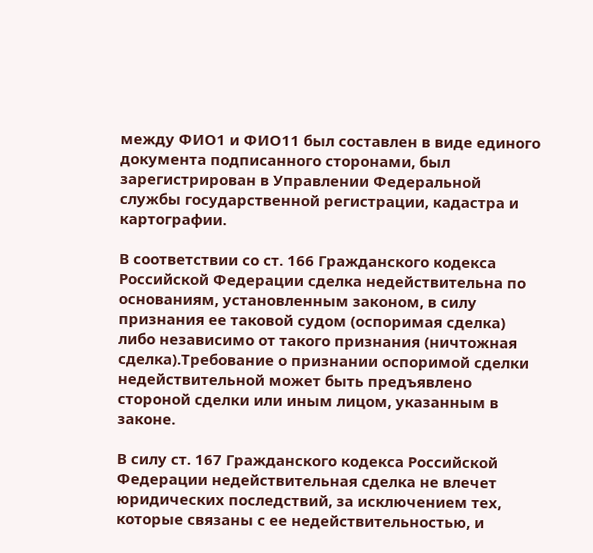между ФИО1 и ФИО11 был составлен в виде единого документа подписанного сторонами, был зарегистрирован в Управлении Федеральной службы государственной регистрации, кадастра и картографии.

В соответствии со ст. 166 Гражданского кодекса Российской Федерации сделка недействительна по основаниям, установленным законом, в силу признания ее таковой судом (оспоримая сделка) либо независимо от такого признания (ничтожная сделка).Требование о признании оспоримой сделки недействительной может быть предъявлено стороной сделки или иным лицом, указанным в законе.

В силу ст. 167 Гражданского кодекса Российской Федерации недействительная сделка не влечет юридических последствий, за исключением тех, которые связаны с ее недействительностью, и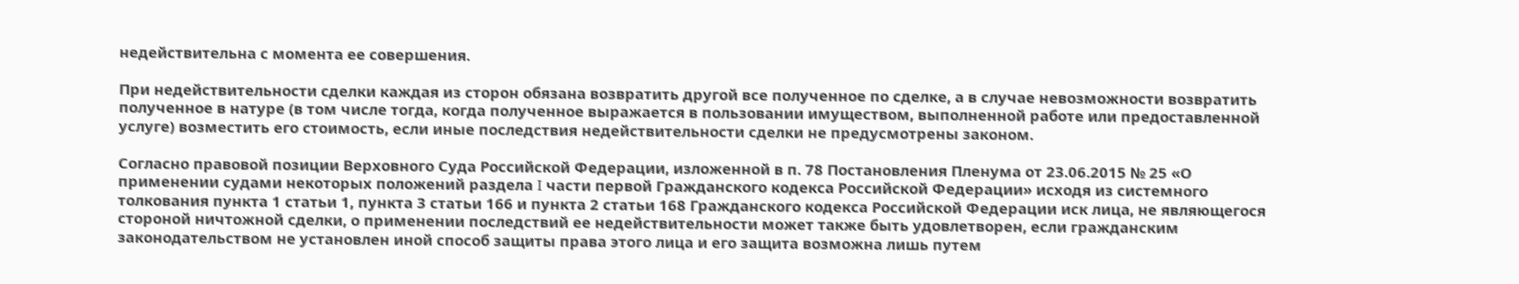недействительна с момента ее совершения.

При недействительности сделки каждая из сторон обязана возвратить другой все полученное по сделке, а в случае невозможности возвратить полученное в натуре (в том числе тогда, когда полученное выражается в пользовании имуществом, выполненной работе или предоставленной услуге) возместить его стоимость, если иные последствия недействительности сделки не предусмотрены законом.

Согласно правовой позиции Верховного Суда Российской Федерации, изложенной в п. 78 Постановления Пленума от 23.06.2015 № 25 «О применении судами некоторых положений раздела I части первой Гражданского кодекса Российской Федерации» исходя из системного толкования пункта 1 статьи 1, пункта 3 статьи 166 и пункта 2 статьи 168 Гражданского кодекса Российской Федерации иск лица, не являющегося стороной ничтожной сделки, о применении последствий ее недействительности может также быть удовлетворен, если гражданским законодательством не установлен иной способ защиты права этого лица и его защита возможна лишь путем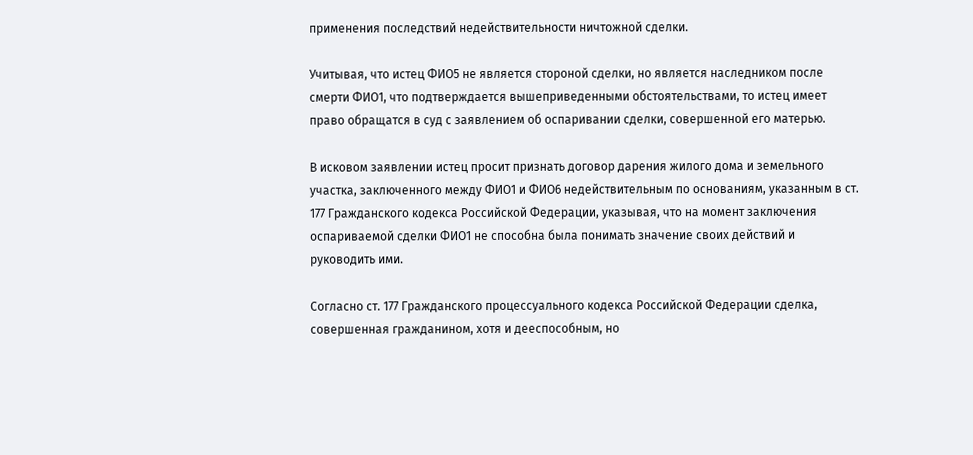применения последствий недействительности ничтожной сделки.

Учитывая, что истец ФИО5 не является стороной сделки, но является наследником после смерти ФИО1, что подтверждается вышеприведенными обстоятельствами, то истец имеет право обращатся в суд с заявлением об оспаривании сделки, совершенной его матерью.

В исковом заявлении истец просит признать договор дарения жилого дома и земельного участка, заключенного между ФИО1 и ФИО6 недействительным по основаниям, указанным в ст. 177 Гражданского кодекса Российской Федерации, указывая, что на момент заключения оспариваемой сделки ФИО1 не способна была понимать значение своих действий и руководить ими.

Согласно ст. 177 Гражданского процессуального кодекса Российской Федерации сделка, совершенная гражданином, хотя и дееспособным, но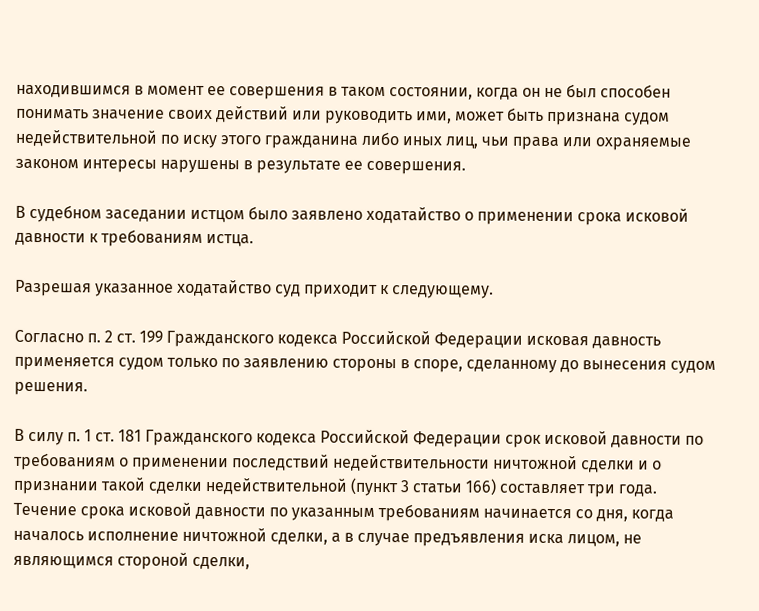находившимся в момент ее совершения в таком состоянии, когда он не был способен понимать значение своих действий или руководить ими, может быть признана судом недействительной по иску этого гражданина либо иных лиц, чьи права или охраняемые законом интересы нарушены в результате ее совершения.

В судебном заседании истцом было заявлено ходатайство о применении срока исковой давности к требованиям истца.

Разрешая указанное ходатайство суд приходит к следующему.

Согласно п. 2 ст. 199 Гражданского кодекса Российской Федерации исковая давность применяется судом только по заявлению стороны в споре, сделанному до вынесения судом решения.

В силу п. 1 ст. 181 Гражданского кодекса Российской Федерации срок исковой давности по требованиям о применении последствий недействительности ничтожной сделки и о признании такой сделки недействительной (пункт 3 статьи 166) составляет три года. Течение срока исковой давности по указанным требованиям начинается со дня, когда началось исполнение ничтожной сделки, а в случае предъявления иска лицом, не являющимся стороной сделки,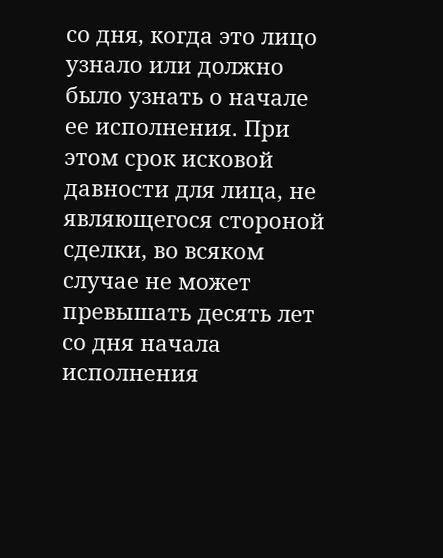со дня, когда это лицо узнало или должно было узнать о начале ее исполнения. При этом срок исковой давности для лица, не являющегося стороной сделки, во всяком случае не может превышать десять лет со дня начала исполнения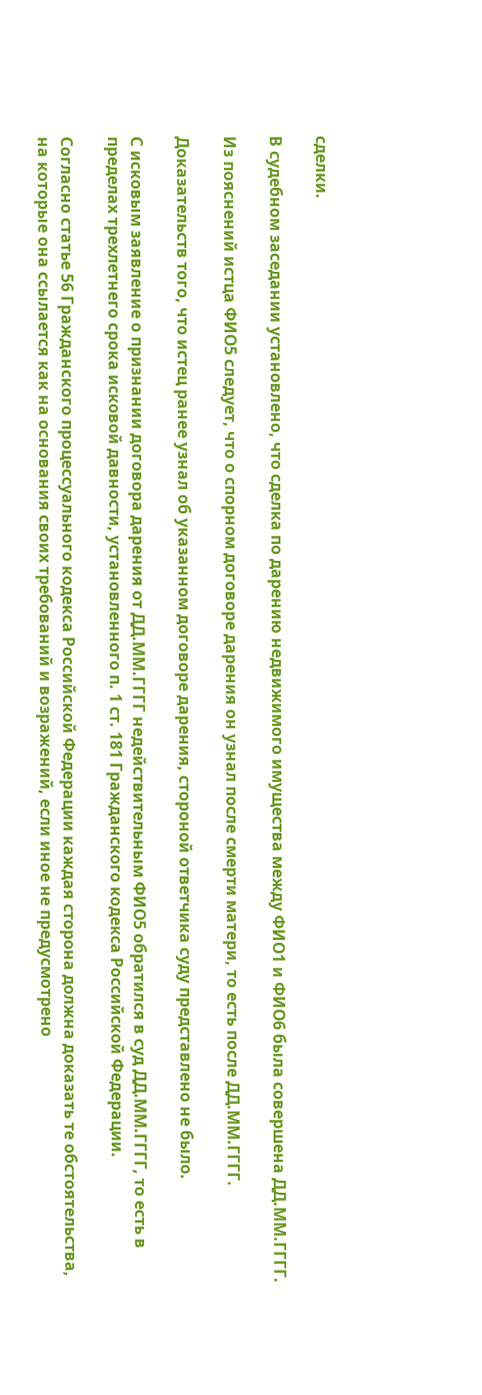сделки.

В судебном заседании установлено, что сделка по дарению недвижимого имущества между ФИО1 и ФИО6 была совершена ДД.ММ.ГГГГ.

Из пояснений истца ФИО5 следует, что о спорном договоре дарения он узнал после смерти матери, то есть после ДД.ММ.ГГГГ.

Доказательств того, что истец ранее узнал об указанном договоре дарения, стороной ответчика суду представлено не было.

С исковым заявление о признании договора дарения от ДД.ММ.ГГГГ недействительным ФИО5 обратился в суд ДД.ММ.ГГГГ, то есть в пределах трехлетнего срока исковой давности, установленного п. 1 ст. 181 Гражданского кодекса Российской Федерации.

Согласно статье 56 Гражданского процессуального кодекса Российской Федерации каждая сторона должна доказать те обстоятельства, на которые она ссылается как на основания своих требований и возражений, если иное не предусмотрено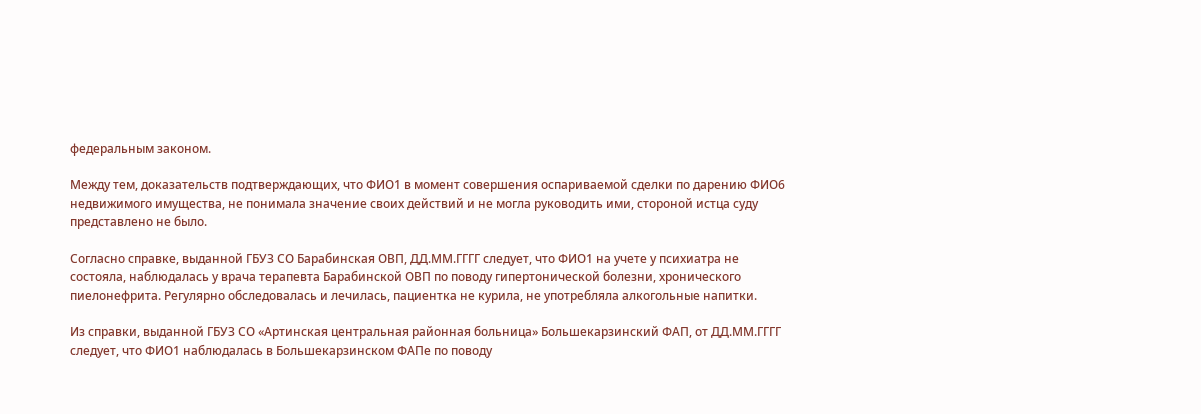федеральным законом.

Между тем, доказательств подтверждающих, что ФИО1 в момент совершения оспариваемой сделки по дарению ФИО6 недвижимого имущества, не понимала значение своих действий и не могла руководить ими, стороной истца суду представлено не было.

Согласно справке, выданной ГБУЗ СО Барабинская ОВП, ДД.ММ.ГГГГ следует, что ФИО1 на учете у психиатра не состояла, наблюдалась у врача терапевта Барабинской ОВП по поводу гипертонической болезни, хронического пиелонефрита. Регулярно обследовалась и лечилась, пациентка не курила, не употребляла алкогольные напитки.

Из справки, выданной ГБУЗ СО «Артинская центральная районная больница» Большекарзинский ФАП, от ДД.ММ.ГГГГ следует, что ФИО1 наблюдалась в Большекарзинском ФАПе по поводу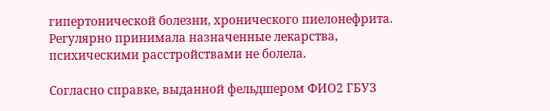гипертонической болезни, хронического пиелонефрита. Регулярно принимала назначенные лекарства, психическими расстройствами не болела.

Согласно справке, выданной фельдшером ФИО2 ГБУЗ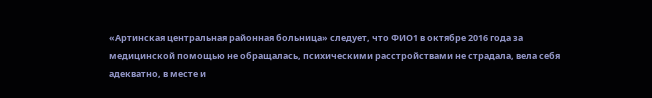«Артинская центральная районная больница» следует, что ФИО1 в октябре 2016 года за медицинской помощью не обращалась, психическими расстройствами не страдала, вела себя адекватно, в месте и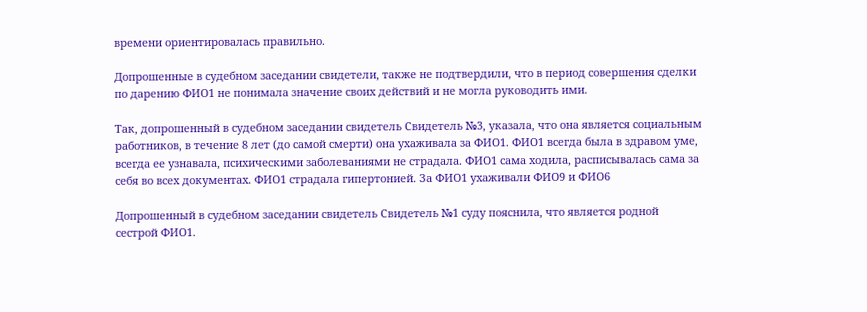времени ориентировалась правильно.

Допрошенные в судебном заседании свидетели, также не подтвердили, что в период совершения сделки по дарению ФИО1 не понимала значение своих действий и не могла руководить ими.

Так, допрошенный в судебном заседании свидетель Свидетель №3, указала, что она является социальным работников, в течение 8 лет (до самой смерти) она ухаживала за ФИО1. ФИО1 всегда была в здравом уме, всегда ее узнавала, психическими заболеваниями не страдала. ФИО1 сама ходила, расписывалась сама за себя во всех документах. ФИО1 страдала гипертонией. За ФИО1 ухаживали ФИО9 и ФИО6

Допрошенный в судебном заседании свидетель Свидетель №1 суду пояснила, что является родной сестрой ФИО1.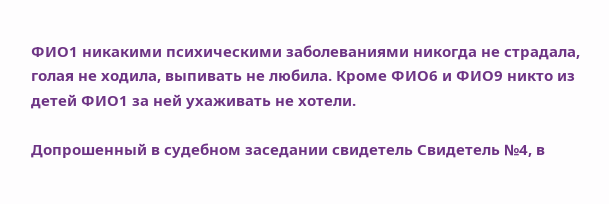ФИО1 никакими психическими заболеваниями никогда не страдала, голая не ходила, выпивать не любила. Кроме ФИО6 и ФИО9 никто из детей ФИО1 за ней ухаживать не хотели.

Допрошенный в судебном заседании свидетель Свидетель №4, в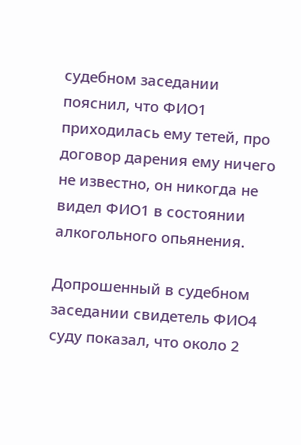судебном заседании пояснил, что ФИО1 приходилась ему тетей, про договор дарения ему ничего не известно, он никогда не видел ФИО1 в состоянии алкогольного опьянения.

Допрошенный в судебном заседании свидетель ФИО4 суду показал, что около 2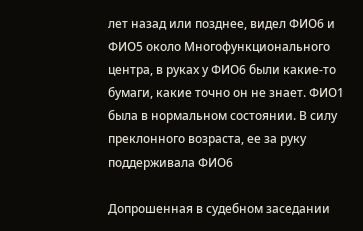лет назад или позднее, видел ФИО6 и ФИО5 около Многофункционального центра, в руках у ФИО6 были какие-то бумаги, какие точно он не знает. ФИО1 была в нормальном состоянии. В силу преклонного возраста, ее за руку поддерживала ФИО6

Допрошенная в судебном заседании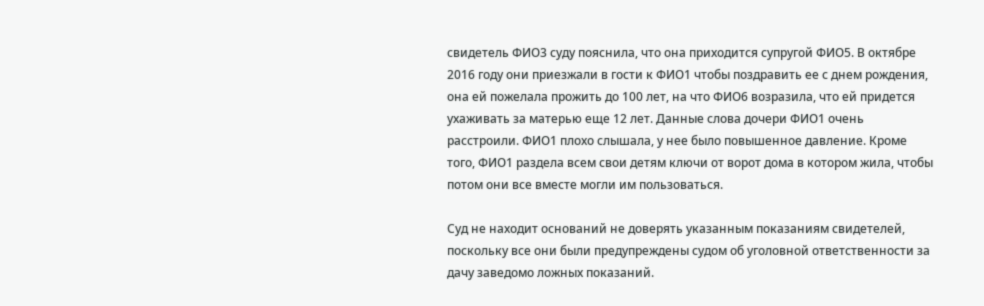свидетель ФИО3 суду пояснила, что она приходится супругой ФИО5. В октябре 2016 году они приезжали в гости к ФИО1 чтобы поздравить ее с днем рождения, она ей пожелала прожить до 100 лет, на что ФИО6 возразила, что ей придется ухаживать за матерью еще 12 лет. Данные слова дочери ФИО1 очень расстроили. ФИО1 плохо слышала, у нее было повышенное давление. Кроме того, ФИО1 раздела всем свои детям ключи от ворот дома в котором жила, чтобы потом они все вместе могли им пользоваться.

Суд не находит оснований не доверять указанным показаниям свидетелей, поскольку все они были предупреждены судом об уголовной ответственности за дачу заведомо ложных показаний.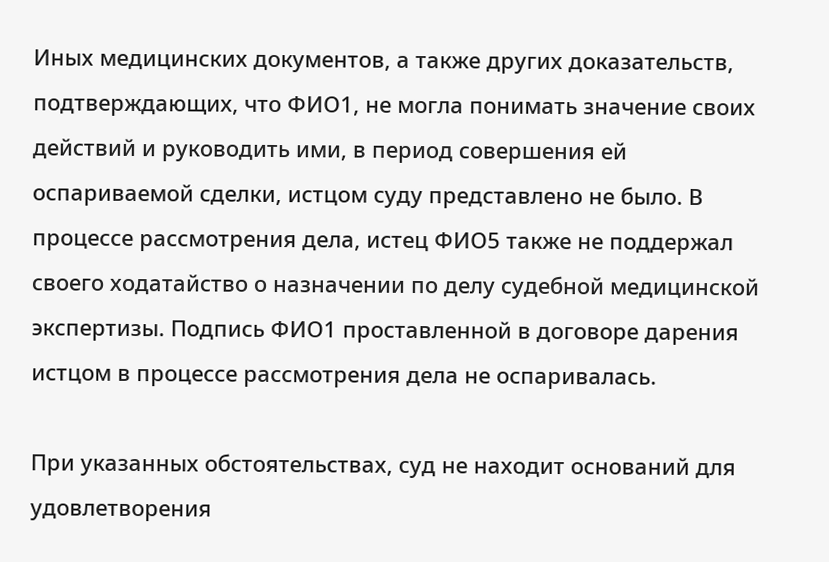Иных медицинских документов, а также других доказательств, подтверждающих, что ФИО1, не могла понимать значение своих действий и руководить ими, в период совершения ей оспариваемой сделки, истцом суду представлено не было. В процессе рассмотрения дела, истец ФИО5 также не поддержал своего ходатайство о назначении по делу судебной медицинской экспертизы. Подпись ФИО1 проставленной в договоре дарения истцом в процессе рассмотрения дела не оспаривалась.

При указанных обстоятельствах, суд не находит оснований для удовлетворения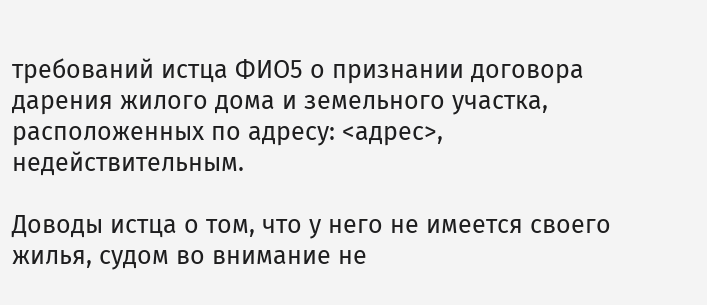требований истца ФИО5 о признании договора дарения жилого дома и земельного участка, расположенных по адресу: <адрес>, недействительным.

Доводы истца о том, что у него не имеется своего жилья, судом во внимание не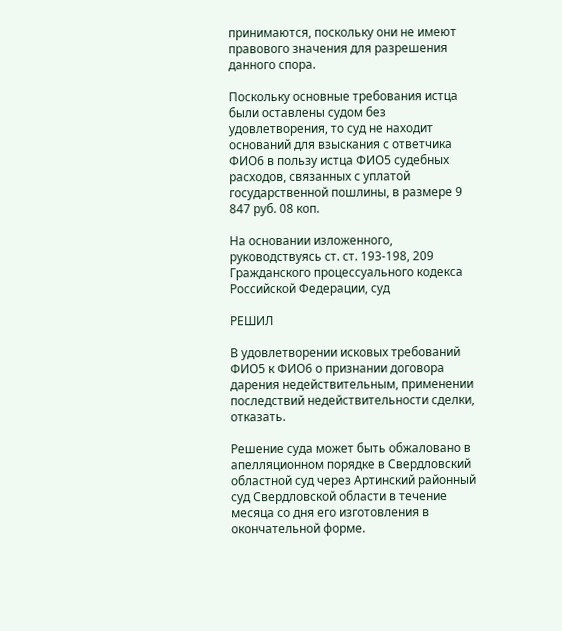принимаются, поскольку они не имеют правового значения для разрешения данного спора.

Поскольку основные требования истца были оставлены судом без удовлетворения, то суд не находит оснований для взыскания с ответчика ФИО6 в пользу истца ФИО5 судебных расходов, связанных с уплатой государственной пошлины, в размере 9 847 руб. 08 коп.

На основании изложенного, руководствуясь ст. ст. 193-198, 209 Гражданского процессуального кодекса Российской Федерации, суд

РЕШИЛ

В удовлетворении исковых требований ФИО5 к ФИО6 о признании договора дарения недействительным, применении последствий недействительности сделки, отказать.

Решение суда может быть обжаловано в апелляционном порядке в Свердловский областной суд через Артинский районный суд Свердловской области в течение месяца со дня его изготовления в окончательной форме.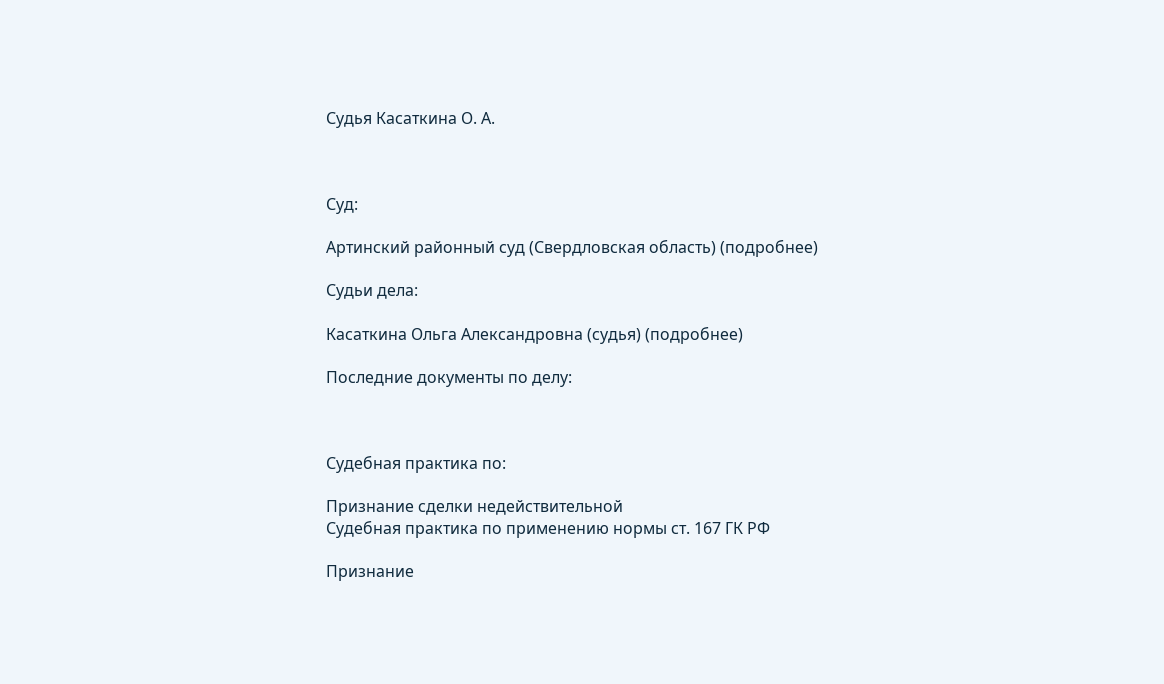Судья Касаткина О. А.



Суд:

Артинский районный суд (Свердловская область) (подробнее)

Судьи дела:

Касаткина Ольга Александровна (судья) (подробнее)

Последние документы по делу:



Судебная практика по:

Признание сделки недействительной
Судебная практика по применению нормы ст. 167 ГК РФ

Признание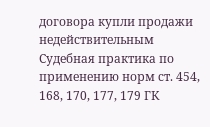договора купли продажи недействительным
Судебная практика по применению норм ст. 454, 168, 170, 177, 179 ГК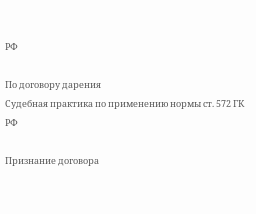РФ

По договору дарения
Судебная практика по применению нормы ст. 572 ГК РФ

Признание договора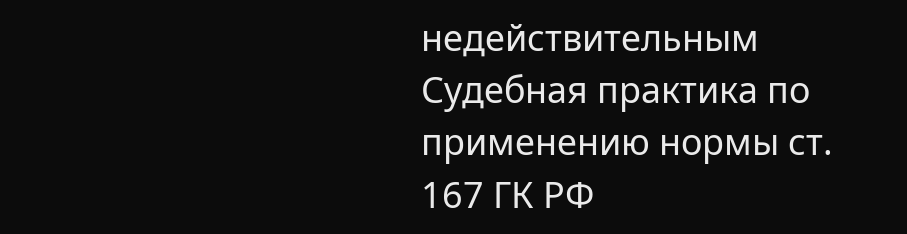недействительным
Судебная практика по применению нормы ст. 167 ГК РФ